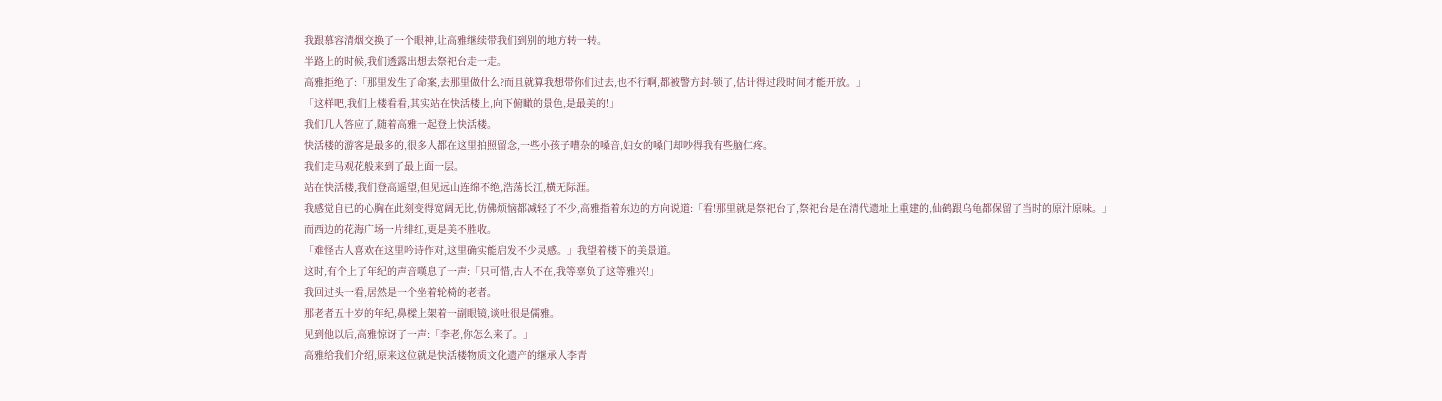我跟慕容清烟交换了一个眼神,让高雅继续带我们到别的地方转一转。
半路上的时候,我们透露出想去祭祀台走一走。
高雅拒绝了:「那里发生了命案,去那里做什么?而且就算我想带你们过去,也不行啊,都被警方封-锁了,估计得过段时间才能开放。」
「这样吧,我们上楼看看,其实站在快活楼上,向下俯瞰的景色,是最美的!」
我们几人答应了,随着高雅一起登上快活楼。
快活楼的游客是最多的,很多人都在这里拍照留念,一些小孩子嘈杂的嗓音,妇女的嗓门却吵得我有些脑仁疼。
我们走马观花般来到了最上面一层。
站在快活楼,我们登高遥望,但见远山连绵不绝,浩荡长江,横无际涯。
我感觉自已的心胸在此刻变得宽阔无比,仿佛烦恼都减轻了不少,高雅指着东边的方向说道:「看!那里就是祭祀台了,祭祀台是在清代遗址上重建的,仙鹤跟乌龟都保留了当时的原汁原味。」
而西边的花海广场一片绯红,更是美不胜收。
「难怪古人喜欢在这里吟诗作对,这里确实能启发不少灵感。」我望着楼下的美景道。
这时,有个上了年纪的声音嘆息了一声:「只可惜,古人不在,我等辜负了这等雅兴!」
我回过头一看,居然是一个坐着轮椅的老者。
那老者五十岁的年纪,鼻樑上架着一副眼镜,谈吐很是儒雅。
见到他以后,高雅惊讶了一声:「李老,你怎么来了。」
高雅给我们介绍,原来这位就是快活楼物质文化遗产的继承人李青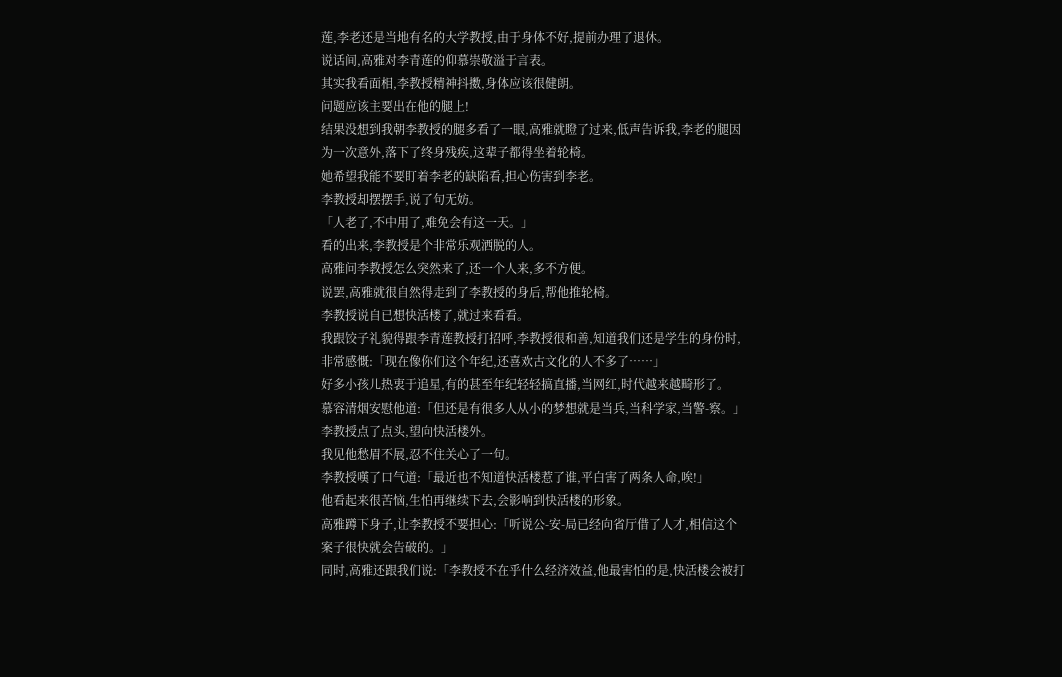莲,李老还是当地有名的大学教授,由于身体不好,提前办理了退休。
说话间,高雅对李青莲的仰慕崇敬溢于言表。
其实我看面相,李教授精神抖擞,身体应该很健朗。
问题应该主要出在他的腿上!
结果没想到我朝李教授的腿多看了一眼,高雅就瞪了过来,低声告诉我,李老的腿因为一次意外,落下了终身残疾,这辈子都得坐着轮椅。
她希望我能不要盯着李老的缺陷看,担心伤害到李老。
李教授却摆摆手,说了句无妨。
「人老了,不中用了,难免会有这一天。」
看的出来,李教授是个非常乐观洒脱的人。
高雅问李教授怎么突然来了,还一个人来,多不方便。
说罢,高雅就很自然得走到了李教授的身后,帮他推轮椅。
李教授说自已想快活楼了,就过来看看。
我跟饺子礼貌得跟李青莲教授打招呼,李教授很和善,知道我们还是学生的身份时,非常感慨:「现在像你们这个年纪,还喜欢古文化的人不多了……」
好多小孩儿热衷于追星,有的甚至年纪轻轻搞直播,当网红,时代越来越畸形了。
慕容清烟安慰他道:「但还是有很多人从小的梦想就是当兵,当科学家,当警-察。」
李教授点了点头,望向快活楼外。
我见他愁眉不展,忍不住关心了一句。
李教授嘆了口气道:「最近也不知道快活楼惹了谁,平白害了两条人命,唉!」
他看起来很苦恼,生怕再继续下去,会影响到快活楼的形象。
高雅蹲下身子,让李教授不要担心:「听说公-安-局已经向省厅借了人才,相信这个案子很快就会告破的。」
同时,高雅还跟我们说:「李教授不在乎什么经济效益,他最害怕的是,快活楼会被打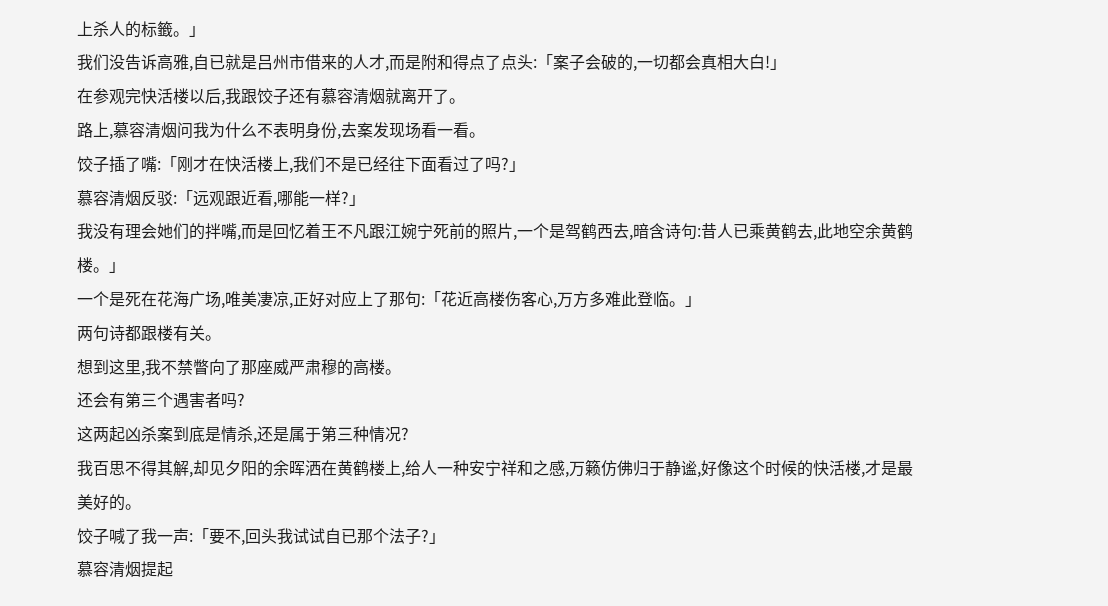上杀人的标籤。」
我们没告诉高雅,自已就是吕州市借来的人才,而是附和得点了点头:「案子会破的,一切都会真相大白!」
在参观完快活楼以后,我跟饺子还有慕容清烟就离开了。
路上,慕容清烟问我为什么不表明身份,去案发现场看一看。
饺子插了嘴:「刚才在快活楼上,我们不是已经往下面看过了吗?」
慕容清烟反驳:「远观跟近看,哪能一样?」
我没有理会她们的拌嘴,而是回忆着王不凡跟江婉宁死前的照片,一个是驾鹤西去,暗含诗句:昔人已乘黄鹤去,此地空余黄鹤楼。」
一个是死在花海广场,唯美凄凉,正好对应上了那句:「花近高楼伤客心,万方多难此登临。」
两句诗都跟楼有关。
想到这里,我不禁瞥向了那座威严肃穆的高楼。
还会有第三个遇害者吗?
这两起凶杀案到底是情杀,还是属于第三种情况?
我百思不得其解,却见夕阳的余晖洒在黄鹤楼上,给人一种安宁祥和之感,万籁仿佛归于静谧,好像这个时候的快活楼,才是最美好的。
饺子喊了我一声:「要不,回头我试试自已那个法子?」
慕容清烟提起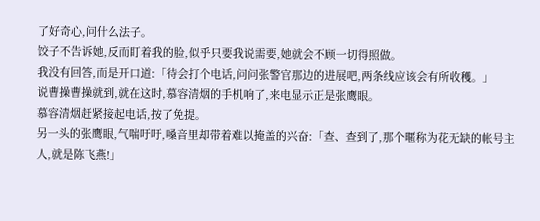了好奇心,问什么法子。
饺子不告诉她,反而盯着我的脸,似乎只要我说需要,她就会不顾一切得照做。
我没有回答,而是开口道:「待会打个电话,问问张警官那边的进展吧,两条线应该会有所收穫。」
说曹操曹操就到,就在这时,慕容清烟的手机响了,来电显示正是张鹰眼。
慕容清烟赶紧接起电话,按了免提。
另一头的张鹰眼,气喘吁吁,嗓音里却带着难以掩盖的兴奋:「查、查到了,那个暱称为花无缺的帐号主人,就是陈飞燕!」